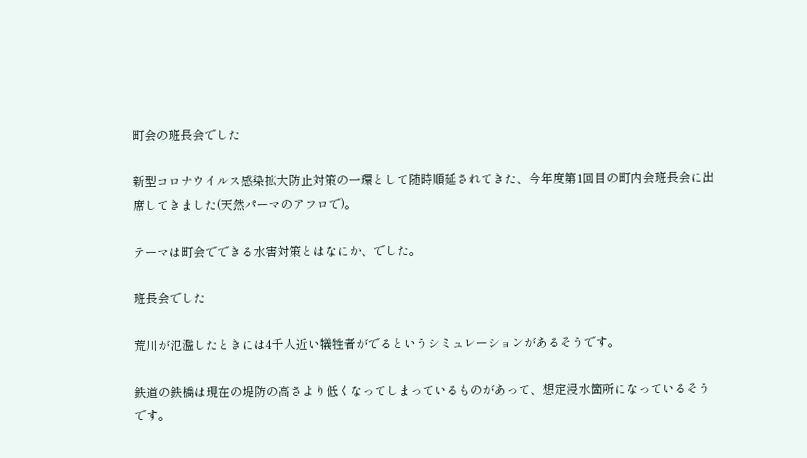町会の班長会でした

新型コロナウイルス感染拡大防止対策の一環として随時順延されてきた、今年度第1回目の町内会班長会に出席してきました(天然パーマのアフロで)。

テーマは町会でできる水害対策とはなにか、でした。

班長会でした

荒川が氾濫したときには4千人近い犠牲者がでるというシミュレーションがあるそうです。

鉄道の鉄橋は現在の堤防の高さより低くなってしまっているものがあって、想定浸水箇所になっているそうです。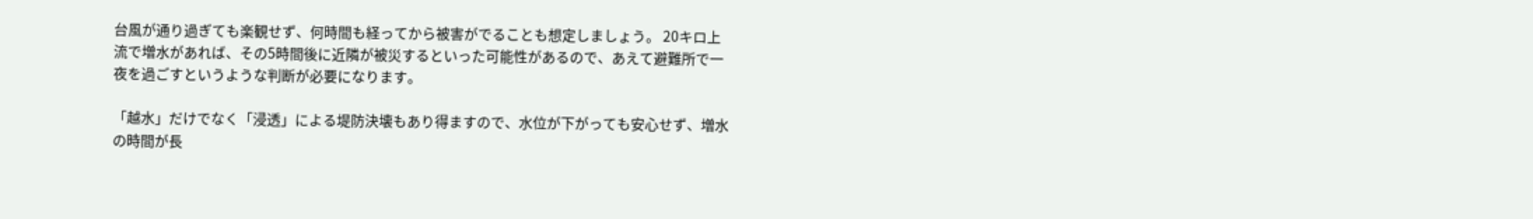台風が通り過ぎても楽観せず、何時間も経ってから被害がでることも想定しましょう。 20キロ上流で増水があれば、その5時間後に近隣が被災するといった可能性があるので、あえて避難所で一夜を過ごすというような判断が必要になります。

「越水」だけでなく「浸透」による堤防決壊もあり得ますので、水位が下がっても安心せず、増水の時間が長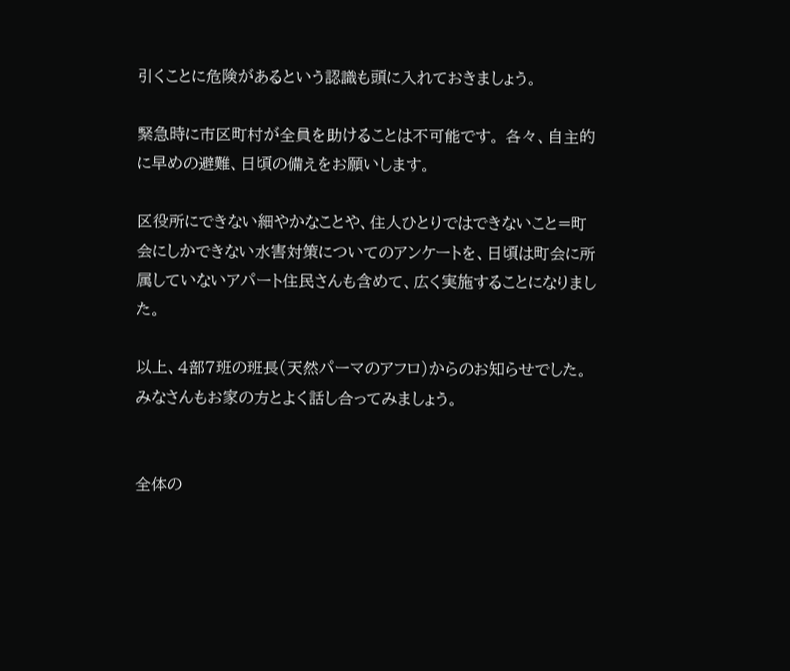引くことに危険があるという認識も頭に入れておきましょう。

緊急時に市区町村が全員を助けることは不可能です。 各々、自主的に早めの避難、日頃の備えをお願いします。

区役所にできない細やかなことや、住人ひとりではできないこと=町会にしかできない水害対策についてのアンケートを、日頃は町会に所属していないアパート住民さんも含めて、広く実施することになりました。

以上、4部7班の班長(天然パーマのアフロ)からのお知らせでした。 みなさんもお家の方とよく話し合ってみましょう。


全体の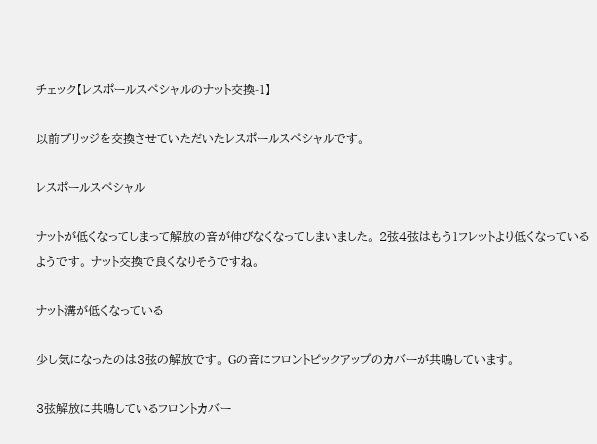チェック【レスポールスペシャルのナット交換-1】

以前ブリッジを交換させていただいたレスポールスペシャルです。

レスポールスペシャル

ナットが低くなってしまって解放の音が伸びなくなってしまいました。 2弦4弦はもう1フレットより低くなっているようです。 ナット交換で良くなりそうですね。

ナット溝が低くなっている

少し気になったのは3弦の解放です。 Gの音にフロントピックアップのカバーが共鳴しています。

3弦解放に共鳴しているフロントカバー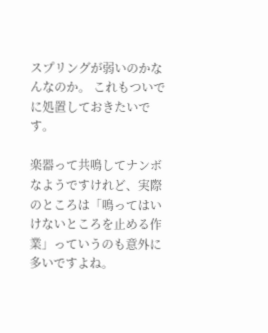スプリングが弱いのかなんなのか。 これもついでに処置しておきたいです。

楽器って共鳴してナンボなようですけれど、実際のところは「鳴ってはいけないところを止める作業」っていうのも意外に多いですよね。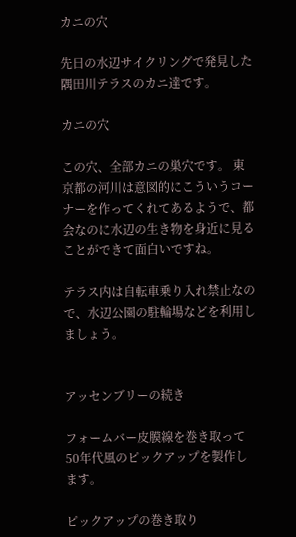カニの穴

先日の水辺サイクリングで発見した隅田川テラスのカニ達です。

カニの穴

この穴、全部カニの巣穴です。 東京都の河川は意図的にこういうコーナーを作ってくれてあるようで、都会なのに水辺の生き物を身近に見ることができて面白いですね。

テラス内は自転車乗り入れ禁止なので、水辺公園の駐輪場などを利用しましょう。


アッセンブリーの続き

フォームバー皮膜線を巻き取って50年代風のピックアップを製作します。

ピックアップの巻き取り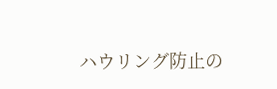ハウリング防止の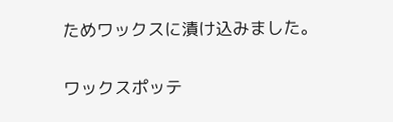ためワックスに漬け込みました。

ワックスポッテ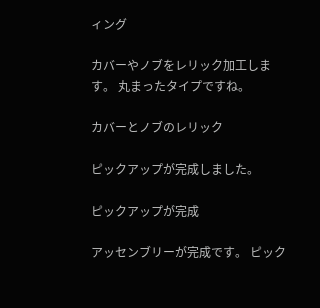ィング

カバーやノブをレリック加工します。 丸まったタイプですね。

カバーとノブのレリック

ピックアップが完成しました。

ピックアップが完成

アッセンブリーが完成です。 ピック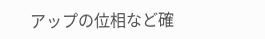アップの位相など確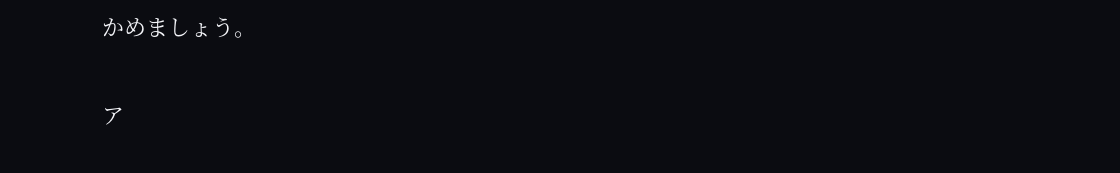かめましょう。

ア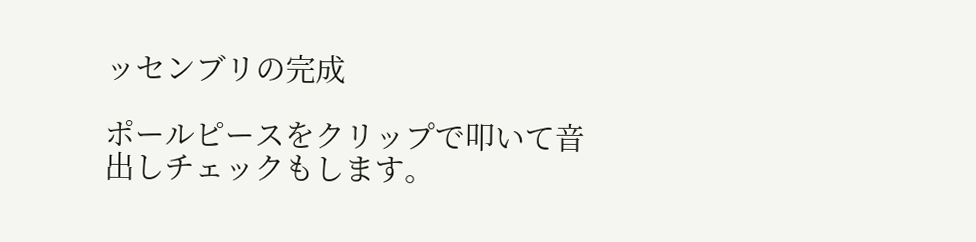ッセンブリの完成

ポールピースをクリップで叩いて音出しチェックもします。